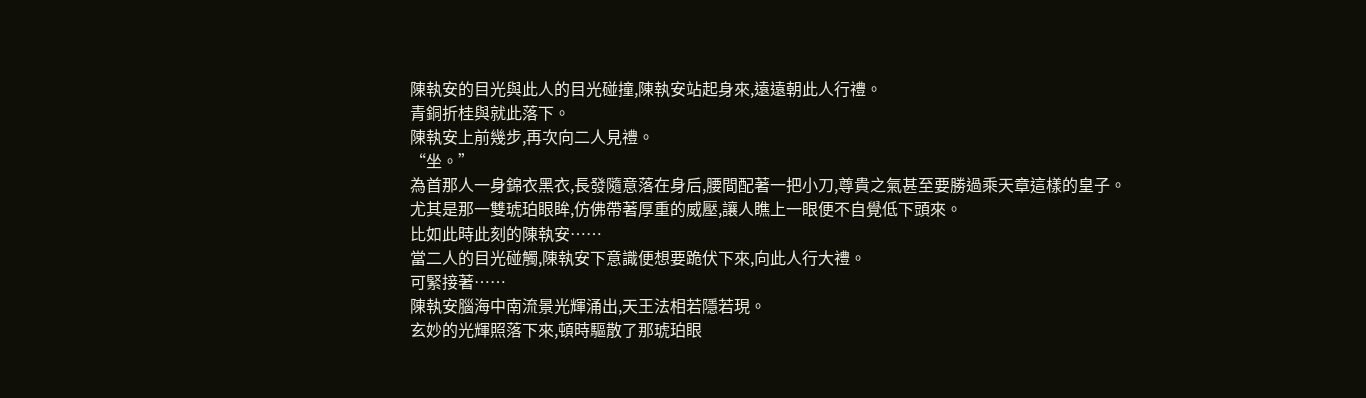陳執安的目光與此人的目光碰撞,陳執安站起身來,遠遠朝此人行禮。
青銅折桂與就此落下。
陳執安上前幾步,再次向二人見禮。
“坐。”
為首那人一身錦衣黑衣,長發隨意落在身后,腰間配著一把小刀,尊貴之氣甚至要勝過乘天章這樣的皇子。
尤其是那一雙琥珀眼眸,仿佛帶著厚重的威壓,讓人瞧上一眼便不自覺低下頭來。
比如此時此刻的陳執安……
當二人的目光碰觸,陳執安下意識便想要跪伏下來,向此人行大禮。
可緊接著……
陳執安腦海中南流景光輝涌出,天王法相若隱若現。
玄妙的光輝照落下來,頓時驅散了那琥珀眼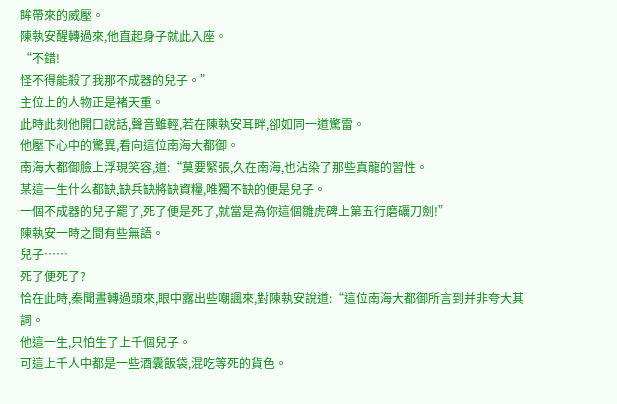眸帶來的威壓。
陳執安醒轉過來,他直起身子就此入座。
“不錯!
怪不得能殺了我那不成器的兒子。”
主位上的人物正是褚天重。
此時此刻他開口說話,聲音雖輕,若在陳執安耳畔,卻如同一道驚雷。
他壓下心中的驚異,看向這位南海大都御。
南海大都御臉上浮現笑容,道:“莫要緊張,久在南海,也沾染了那些真龍的習性。
某這一生什么都缺,缺兵缺將缺資糧,唯獨不缺的便是兒子。
一個不成器的兒子罷了,死了便是死了,就當是為你這個雛虎碑上第五行磨礪刀劍!”
陳執安一時之間有些無語。
兒子……
死了便死了?
恰在此時,秦聞晝轉過頭來,眼中露出些嘲諷來,對陳執安說道:“這位南海大都御所言到并非夸大其詞。
他這一生,只怕生了上千個兒子。
可這上千人中都是一些酒囊飯袋,混吃等死的貨色。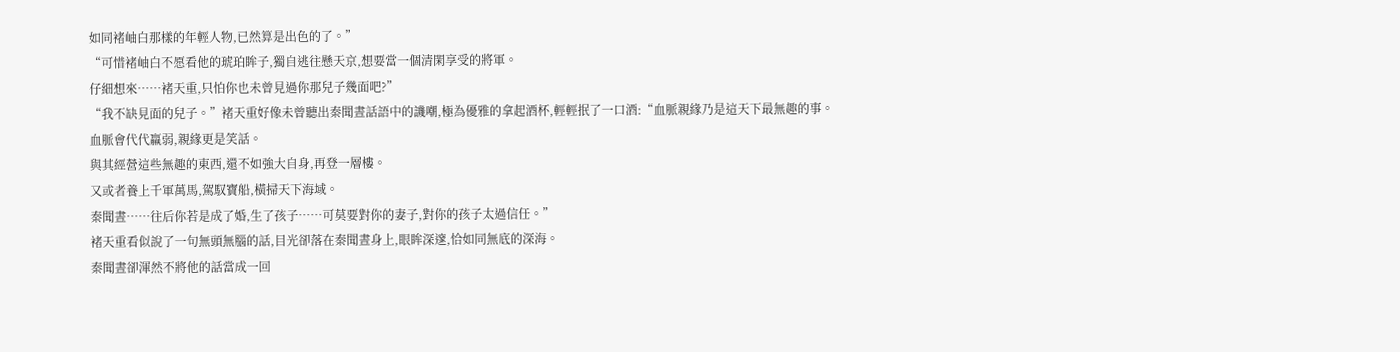如同褚岫白那樣的年輕人物,已然算是出色的了。”
“可惜褚岫白不愿看他的琥珀眸子,獨自逃往懸天京,想要當一個清閑享受的將軍。
仔細想來……褚天重,只怕你也未曾見過你那兒子幾面吧?”
“我不缺見面的兒子。”褚天重好像未曾聽出秦聞晝話語中的譏嘲,極為優雅的拿起酒杯,輕輕抿了一口酒:“血脈親緣乃是這天下最無趣的事。
血脈會代代羸弱,親緣更是笑話。
與其經營這些無趣的東西,還不如強大自身,再登一層樓。
又或者養上千軍萬馬,駕馭寶船,橫掃天下海域。
秦聞晝……往后你若是成了婚,生了孩子……可莫要對你的妻子,對你的孩子太過信任。”
褚天重看似說了一句無頭無腦的話,目光卻落在秦聞晝身上,眼眸深邃,恰如同無底的深海。
秦聞晝卻渾然不將他的話當成一回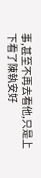事,甚至不再去看他,只是上下看了陳執安好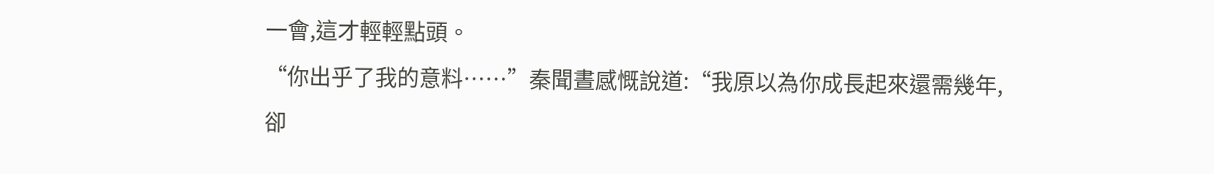一會,這才輕輕點頭。
“你出乎了我的意料……”秦聞晝感慨說道:“我原以為你成長起來還需幾年,卻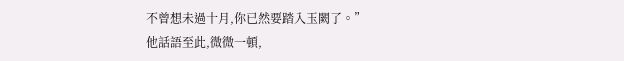不曾想未過十月,你已然要踏入玉闕了。”
他話語至此,微微一頓,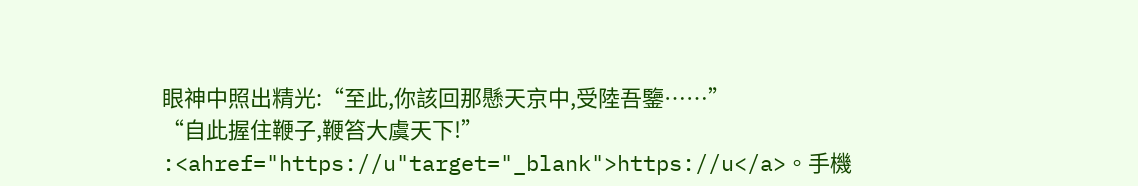眼神中照出精光:“至此,你該回那懸天京中,受陸吾鑒……”
“自此握住鞭子,鞭笞大虞天下!”
:<ahref="https://u"target="_blank">https://u</a>。手機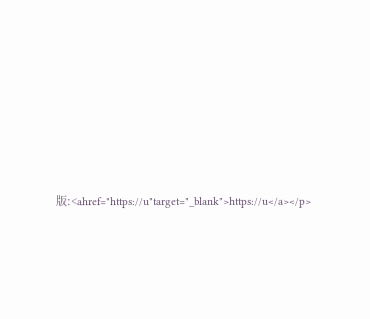版:<ahref="https://u"target="_blank">https://u</a></p>